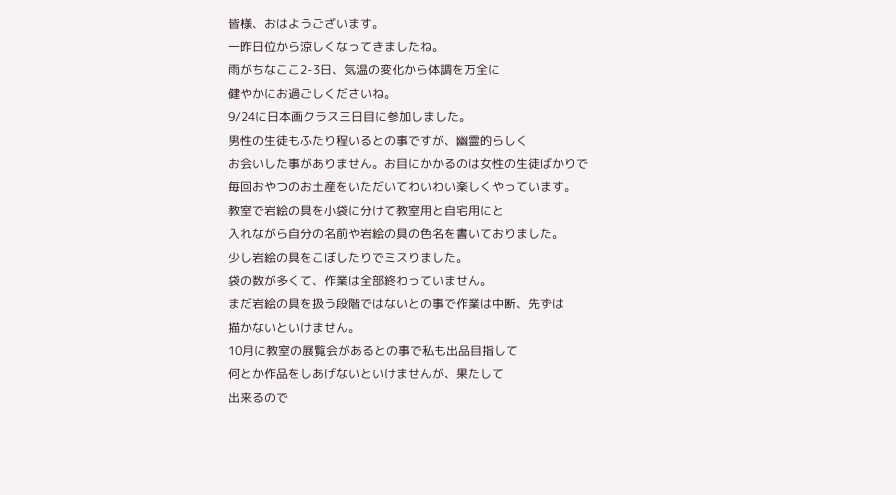皆様、おはようございます。
一昨日位から涼しくなってきましたね。
雨がちなここ2-3日、気温の変化から体調を万全に
健やかにお過ごしくださいね。
9/24に日本画クラス三日目に参加しました。
男性の生徒もふたり程いるとの事ですが、幽霊的らしく
お会いした事がありません。お目にかかるのは女性の生徒ばかりで
毎回おやつのお土産をいただいてわいわい楽しくやっています。
教室で岩絵の具を小袋に分けて教室用と自宅用にと
入れながら自分の名前や岩絵の具の色名を書いておりました。
少し岩絵の具をこぼしたりでミスりました。
袋の数が多くて、作業は全部終わっていません。
まだ岩絵の具を扱う段階ではないとの事で作業は中断、先ずは
描かないといけません。
10月に教室の展覧会があるとの事で私も出品目指して
何とか作品をしあげないといけませんが、果たして
出来るので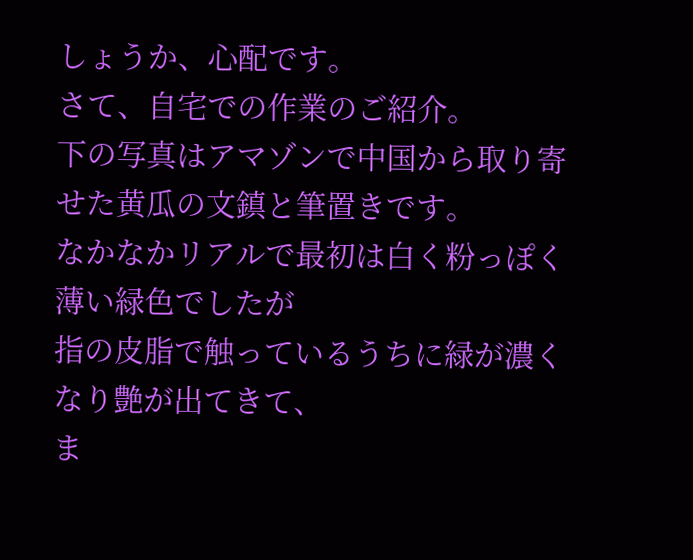しょうか、心配です。
さて、自宅での作業のご紹介。
下の写真はアマゾンで中国から取り寄せた黄瓜の文鎮と筆置きです。
なかなかリアルで最初は白く粉っぽく薄い緑色でしたが
指の皮脂で触っているうちに緑が濃くなり艶が出てきて、
ま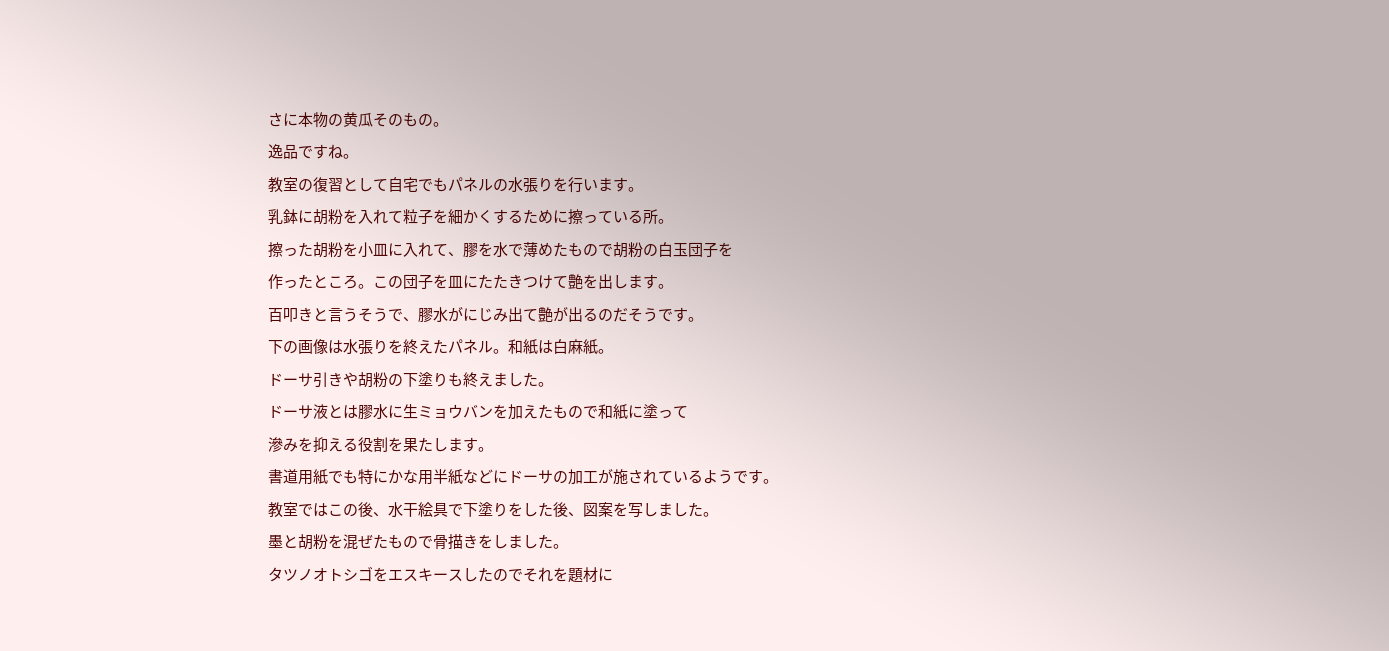さに本物の黄瓜そのもの。
逸品ですね。
教室の復習として自宅でもパネルの水張りを行います。
乳鉢に胡粉を入れて粒子を細かくするために擦っている所。
擦った胡粉を小皿に入れて、膠を水で薄めたもので胡粉の白玉団子を
作ったところ。この団子を皿にたたきつけて艶を出します。
百叩きと言うそうで、膠水がにじみ出て艶が出るのだそうです。
下の画像は水張りを終えたパネル。和紙は白麻紙。
ドーサ引きや胡粉の下塗りも終えました。
ドーサ液とは膠水に生ミョウバンを加えたもので和紙に塗って
滲みを抑える役割を果たします。
書道用紙でも特にかな用半紙などにドーサの加工が施されているようです。
教室ではこの後、水干絵具で下塗りをした後、図案を写しました。
墨と胡粉を混ぜたもので骨描きをしました。
タツノオトシゴをエスキースしたのでそれを題材に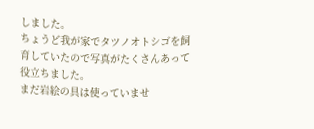しました。
ちょうど我が家でタツノオトシゴを飼育していたので写真がたくさんあって
役立ちました。
まだ岩絵の具は使っていませ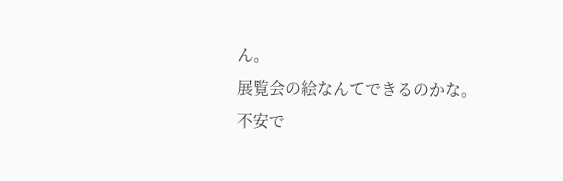ん。
展覧会の絵なんてできるのかな。
不安で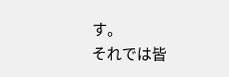す。
それでは皆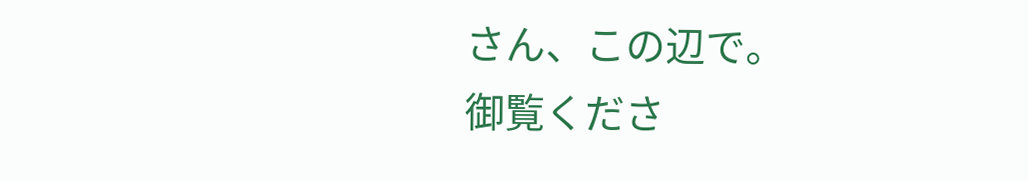さん、この辺で。
御覧くださ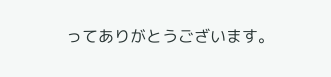ってありがとうございます。